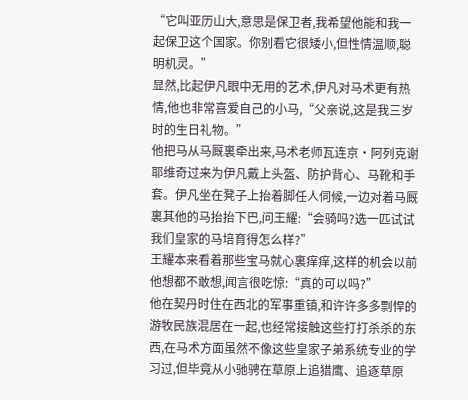“它叫亚历山大,意思是保卫者,我希望他能和我一起保卫这个国家。你别看它很矮小,但性情温顺,聪明机灵。”
显然,比起伊凡眼中无用的艺术,伊凡对马术更有热情,他也非常喜爱自己的小马,“父亲说,这是我三岁时的生日礼物。”
他把马从马厩裏牵出来,马术老师瓦连京·阿列克谢耶维奇过来为伊凡戴上头盔、防护背心、马靴和手套。伊凡坐在凳子上抬着脚任人伺候,一边对着马厩裏其他的马抬抬下巴,问王耀:“会骑吗?选一匹试试我们皇家的马培育得怎么样?”
王耀本来看着那些宝马就心裏痒痒,这样的机会以前他想都不敢想,闻言很吃惊:“真的可以吗?”
他在契丹时住在西北的军事重镇,和许许多多剽悍的游牧民族混居在一起,也经常接触这些打打杀杀的东西,在马术方面虽然不像这些皇家子弟系统专业的学习过,但毕竟从小驰骋在草原上追猎鹰、追逐草原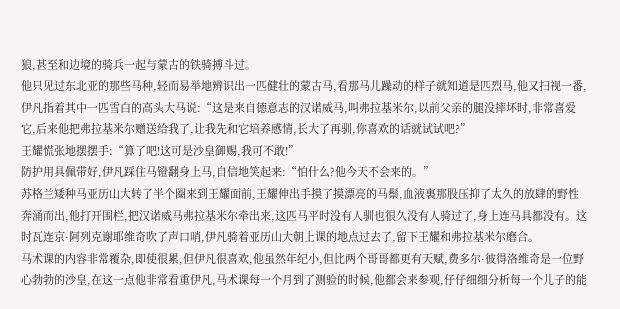狼,甚至和边境的骑兵一起与蒙古的铁骑搏斗过。
他只见过东北亚的那些马种,轻而易举地辨识出一匹健壮的蒙古马,看那马儿躁动的样子就知道是匹烈马,他又扫视一番,伊凡指着其中一匹雪白的高头大马说:“这是来自德意志的汉诺威马,叫弗拉基米尔,以前父亲的腿没摔坏时,非常喜爱它,后来他把弗拉基米尔赠送给我了,让我先和它培养感情,长大了再驯,你喜欢的话就试试吧?”
王耀慌张地摆摆手:“算了吧!这可是沙皇御赐,我可不敢!”
防护用具佩带好,伊凡踩住马镫翻身上马,自信地笑起来:“怕什么?他今天不会来的。”
苏格兰矮种马亚历山大转了半个圈来到王耀面前,王耀伸出手摸了摸漂亮的马鬃,血液裏那股压抑了太久的放肆的野性奔涌而出,他打开围栏,把汉诺威马弗拉基米尔牵出来,这匹马平时没有人驯也很久没有人骑过了,身上连马具都没有。这时瓦连京·阿列克谢耶维奇吹了声口哨,伊凡骑着亚历山大朝上课的地点过去了,留下王耀和弗拉基米尔磨合。
马术课的内容非常覆杂,即使很累,但伊凡很喜欢,他虽然年纪小,但比两个哥哥都更有天赋,费多尔·彼得洛维奇是一位野心勃勃的沙皇,在这一点他非常看重伊凡,马术课每一个月到了测验的时候,他都会来参观,仔仔细细分析每一个儿子的能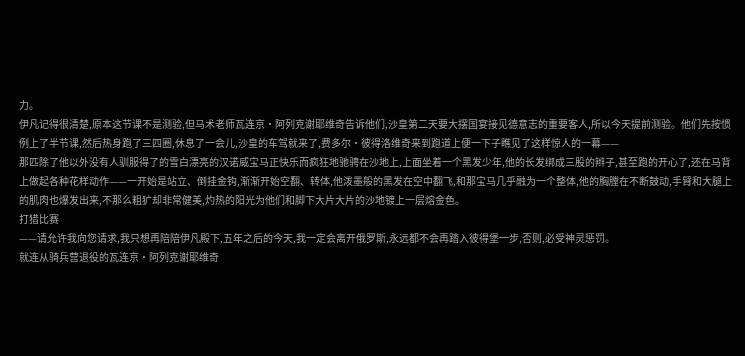力。
伊凡记得很清楚,原本这节课不是测验,但马术老师瓦连京·阿列克谢耶维奇告诉他们,沙皇第二天要大摆国宴接见德意志的重要客人,所以今天提前测验。他们先按惯例上了半节课,然后热身跑了三四圈,休息了一会儿,沙皇的车驾就来了,费多尔·彼得洛维奇来到跑道上便一下子瞧见了这样惊人的一幕——
那匹除了他以外没有人驯服得了的雪白漂亮的汉诺威宝马正快乐而疯狂地驰骋在沙地上,上面坐着一个黑发少年,他的长发绑成三股的辫子,甚至跑的开心了,还在马背上做起各种花样动作——一开始是站立、倒挂金钩,渐渐开始空翻、转体,他泼墨般的黑发在空中翻飞,和那宝马几乎融为一个整体,他的胸膛在不断鼓动,手臂和大腿上的肌肉也爆发出来,不那么粗犷却非常健美,灼热的阳光为他们和脚下大片大片的沙地镀上一层熔金色。
打猎比赛
——请允许我向您请求,我只想再陪陪伊凡殿下,五年之后的今天,我一定会离开俄罗斯,永远都不会再踏入彼得堡一步,否则,必受神灵惩罚。
就连从骑兵营退役的瓦连京·阿列克谢耶维奇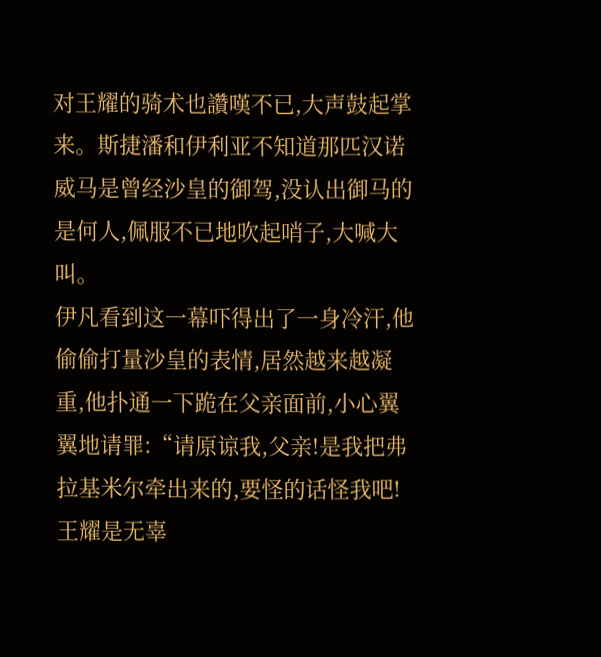对王耀的骑术也讚嘆不已,大声鼓起掌来。斯捷潘和伊利亚不知道那匹汉诺威马是曾经沙皇的御驾,没认出御马的是何人,佩服不已地吹起哨子,大喊大叫。
伊凡看到这一幕吓得出了一身冷汗,他偷偷打量沙皇的表情,居然越来越凝重,他扑通一下跪在父亲面前,小心翼翼地请罪:“请原谅我,父亲!是我把弗拉基米尔牵出来的,要怪的话怪我吧!王耀是无辜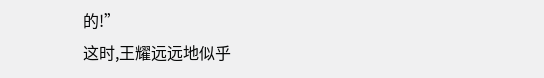的!”
这时,王耀远远地似乎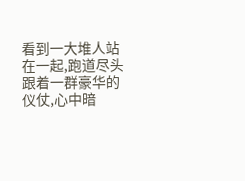看到一大堆人站在一起,跑道尽头跟着一群豪华的仪仗,心中暗